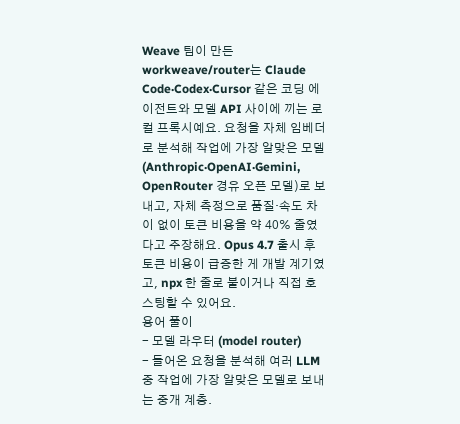Weave 팀이 만든 workweave/router는 Claude Code·Codex·Cursor 같은 코딩 에이전트와 모델 API 사이에 끼는 로컬 프록시예요. 요청을 자체 임베더로 분석해 작업에 가장 알맞은 모델(Anthropic·OpenAI·Gemini, OpenRouter 경유 오픈 모델)로 보내고, 자체 측정으로 품질·속도 차이 없이 토큰 비용을 약 40% 줄였다고 주장해요. Opus 4.7 출시 후 토큰 비용이 급증한 게 개발 계기였고, npx 한 줄로 붙이거나 직접 호스팅할 수 있어요.
용어 풀이
- 모델 라우터 (model router)
- 들어온 요청을 분석해 여러 LLM 중 작업에 가장 알맞은 모델로 보내는 중개 계층.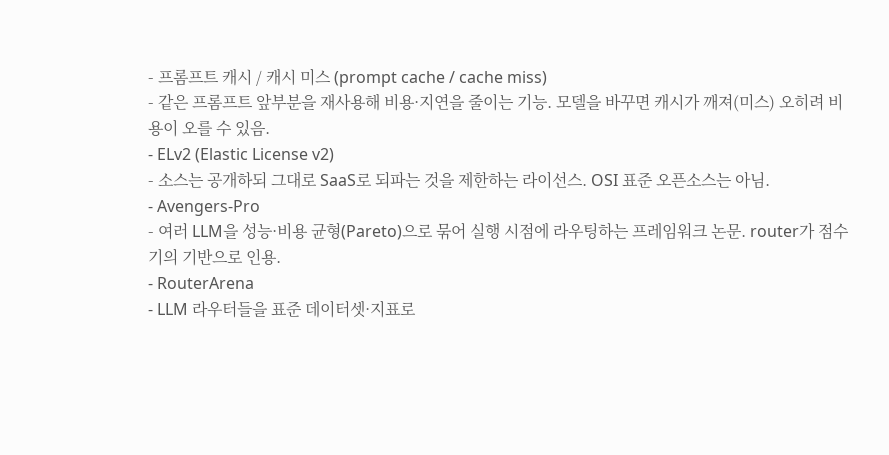- 프롬프트 캐시 / 캐시 미스 (prompt cache / cache miss)
- 같은 프롬프트 앞부분을 재사용해 비용·지연을 줄이는 기능. 모델을 바꾸면 캐시가 깨져(미스) 오히려 비용이 오를 수 있음.
- ELv2 (Elastic License v2)
- 소스는 공개하되 그대로 SaaS로 되파는 것을 제한하는 라이선스. OSI 표준 오픈소스는 아님.
- Avengers-Pro
- 여러 LLM을 성능·비용 균형(Pareto)으로 묶어 실행 시점에 라우팅하는 프레임워크 논문. router가 점수기의 기반으로 인용.
- RouterArena
- LLM 라우터들을 표준 데이터셋·지표로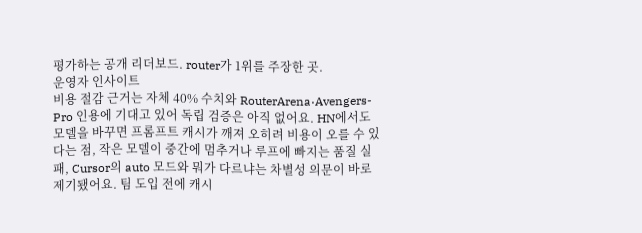평가하는 공개 리더보드. router가 1위를 주장한 곳.
운영자 인사이트
비용 절감 근거는 자체 40% 수치와 RouterArena·Avengers-Pro 인용에 기대고 있어 독립 검증은 아직 없어요. HN에서도 모델을 바꾸면 프롬프트 캐시가 깨져 오히려 비용이 오를 수 있다는 점, 작은 모델이 중간에 멈추거나 루프에 빠지는 품질 실패, Cursor의 auto 모드와 뭐가 다르냐는 차별성 의문이 바로 제기됐어요. 팀 도입 전에 캐시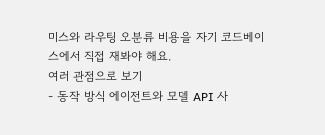미스와 라우팅 오분류 비용을 자기 코드베이스에서 직접 재봐야 해요.
여러 관점으로 보기
- 동작 방식 에이전트와 모델 API 사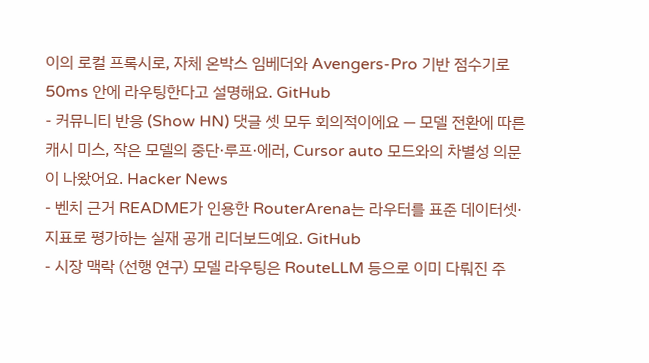이의 로컬 프록시로, 자체 온박스 임베더와 Avengers-Pro 기반 점수기로 50ms 안에 라우팅한다고 설명해요. GitHub
- 커뮤니티 반응 (Show HN) 댓글 셋 모두 회의적이에요 — 모델 전환에 따른 캐시 미스, 작은 모델의 중단·루프·에러, Cursor auto 모드와의 차별성 의문이 나왔어요. Hacker News
- 벤치 근거 README가 인용한 RouterArena는 라우터를 표준 데이터셋·지표로 평가하는 실재 공개 리더보드예요. GitHub
- 시장 맥락 (선행 연구) 모델 라우팅은 RouteLLM 등으로 이미 다뤄진 주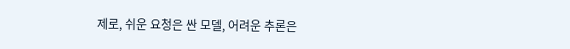제로, 쉬운 요청은 싼 모델, 어려운 추론은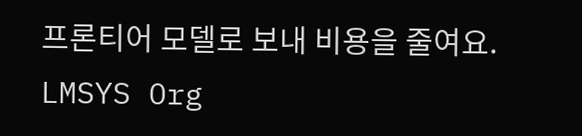프론티어 모델로 보내 비용을 줄여요. LMSYS Org